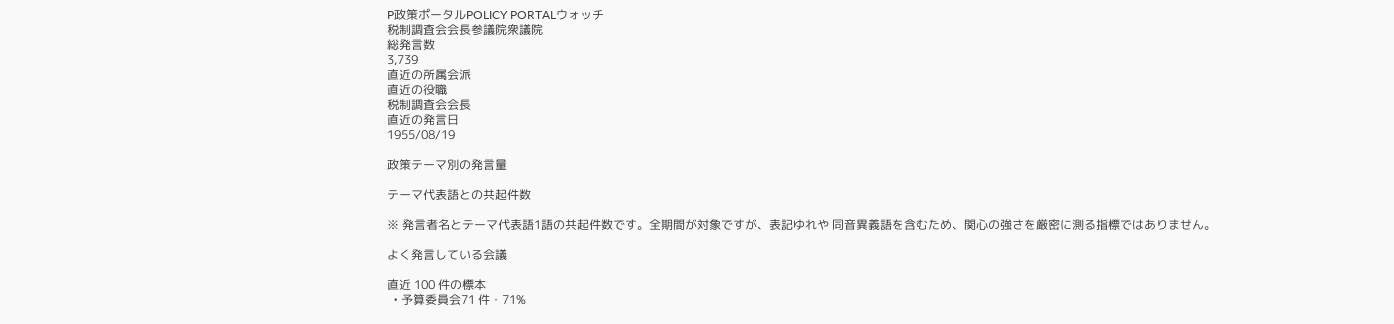P政策ポータルPOLICY PORTALウォッチ
税制調査会会長参議院衆議院
総発言数
3,739
直近の所属会派
直近の役職
税制調査会会長
直近の発言日
1955/08/19

政策テーマ別の発言量

テーマ代表語との共起件数

※ 発言者名とテーマ代表語1語の共起件数です。全期間が対象ですが、表記ゆれや 同音異義語を含むため、関心の強さを厳密に測る指標ではありません。

よく発言している会議

直近 100 件の標本
  • 予算委員会71 件・71%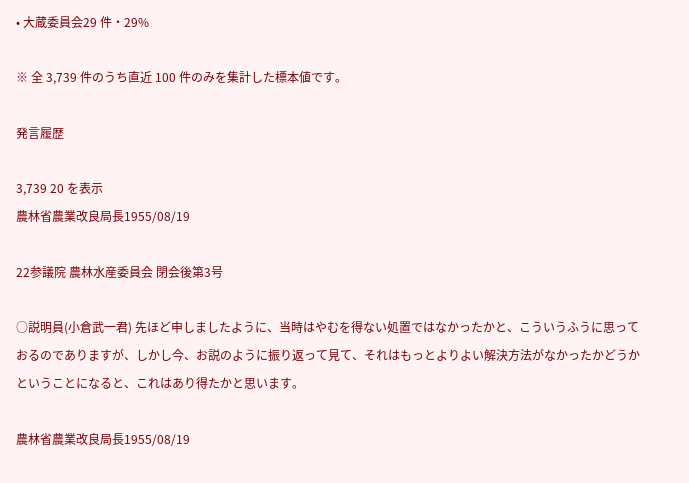• 大蔵委員会29 件・29%

※ 全 3,739 件のうち直近 100 件のみを集計した標本値です。

発言履歴

3,739 20 を表示
農林省農業改良局長1955/08/19

22参議院 農林水産委員会 閉会後第3号

○説明員(小倉武一君) 先ほど申しましたように、当時はやむを得ない処置ではなかったかと、こういうふうに思っておるのでありますが、しかし今、お説のように振り返って見て、それはもっとよりよい解決方法がなかったかどうかということになると、これはあり得たかと思います。

農林省農業改良局長1955/08/19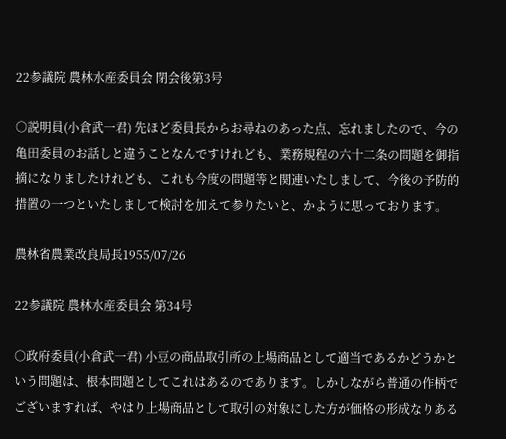22参議院 農林水産委員会 閉会後第3号

○説明員(小倉武一君) 先ほど委員長からお尋ねのあった点、忘れましたので、今の亀田委員のお話しと違うことなんですけれども、業務規程の六十二条の問題を御指摘になりましたけれども、これも今度の問題等と関連いたしまして、今後の予防的措置の一つといたしまして検討を加えて参りたいと、かように思っております。

農林省農業改良局長1955/07/26

22参議院 農林水産委員会 第34号

○政府委員(小倉武一君) 小豆の商品取引所の上場商品として適当であるかどうかという問題は、根本問題としてこれはあるのであります。しかしながら普通の作柄でございますれば、やはり上場商品として取引の対象にした方が価格の形成なりある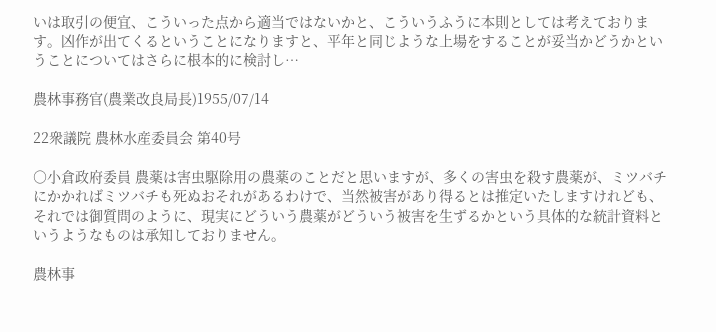いは取引の便宜、こういった点から適当ではないかと、こういうふうに本則としては考えております。凶作が出てくるということになりますと、平年と同じような上場をすることが妥当かどうかということについてはさらに根本的に検討し…

農林事務官(農業改良局長)1955/07/14

22衆議院 農林水産委員会 第40号

○小倉政府委員 農薬は害虫駆除用の農薬のことだと思いますが、多くの害虫を殺す農薬が、ミツバチにかかればミツバチも死ぬおそれがあるわけで、当然被害があり得るとは推定いたしますけれども、それでは御質問のように、現実にどういう農薬がどういう被害を生ずるかという具体的な統計資料というようなものは承知しておりません。

農林事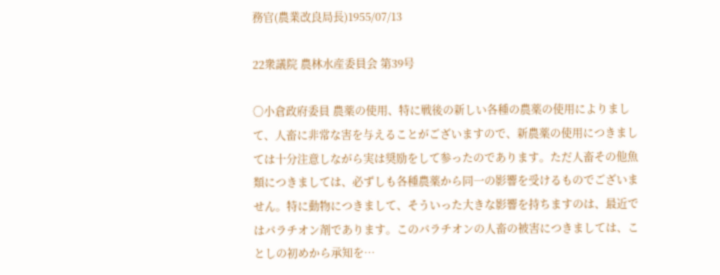務官(農業改良局長)1955/07/13

22衆議院 農林水産委員会 第39号

○小倉政府委員 農薬の使用、特に戦後の新しい各種の農薬の使用によりまして、人畜に非常な害を与えることがございますので、新農薬の使用につきましては十分注意しながら実は奨励をして参ったのであります。ただ人畜その他魚類につきましては、必ずしも各種農薬から同一の影響を受けるものでございません。特に動物につきまして、そういった大きな影響を持ちますのは、最近ではパラチオン剤であります。このパラチオンの人畜の被害につきましては、ことしの初めから承知を…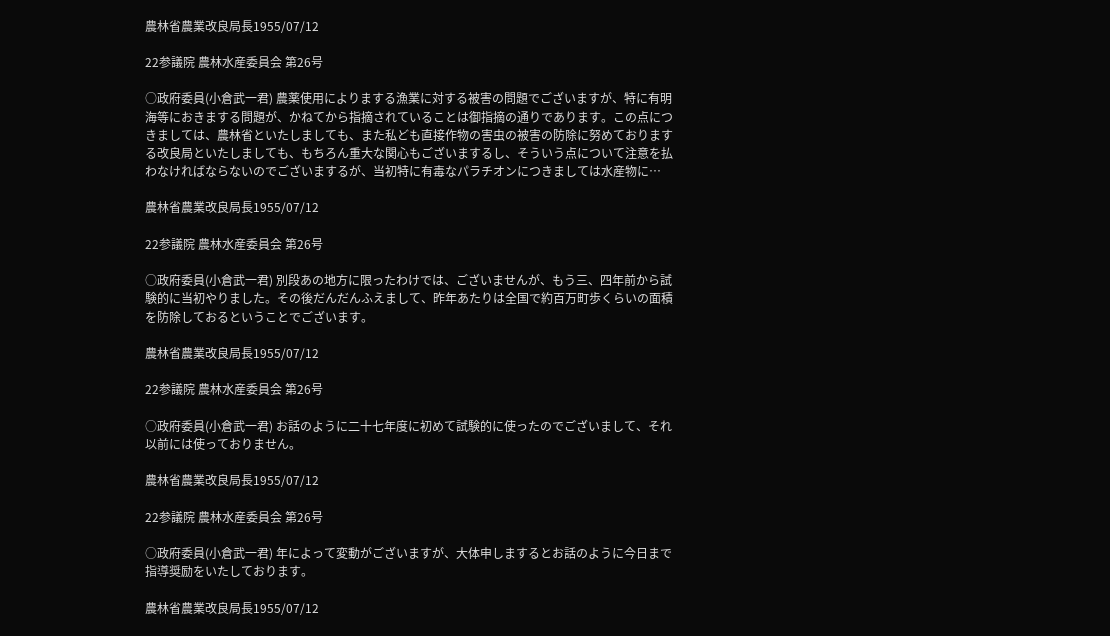農林省農業改良局長1955/07/12

22参議院 農林水産委員会 第26号

○政府委員(小倉武一君) 農薬使用によりまする漁業に対する被害の問題でございますが、特に有明海等におきまする問題が、かねてから指摘されていることは御指摘の通りであります。この点につきましては、農林省といたしましても、また私ども直接作物の害虫の被害の防除に努めておりまする改良局といたしましても、もちろん重大な関心もございまするし、そういう点について注意を払わなければならないのでございまするが、当初特に有毒なパラチオンにつきましては水産物に…

農林省農業改良局長1955/07/12

22参議院 農林水産委員会 第26号

○政府委員(小倉武一君) 別段あの地方に限ったわけでは、ございませんが、もう三、四年前から試験的に当初やりました。その後だんだんふえまして、昨年あたりは全国で約百万町歩くらいの面積を防除しておるということでございます。

農林省農業改良局長1955/07/12

22参議院 農林水産委員会 第26号

○政府委員(小倉武一君) お話のように二十七年度に初めて試験的に使ったのでございまして、それ以前には使っておりません。

農林省農業改良局長1955/07/12

22参議院 農林水産委員会 第26号

○政府委員(小倉武一君) 年によって変動がございますが、大体申しまするとお話のように今日まで指導奨励をいたしております。

農林省農業改良局長1955/07/12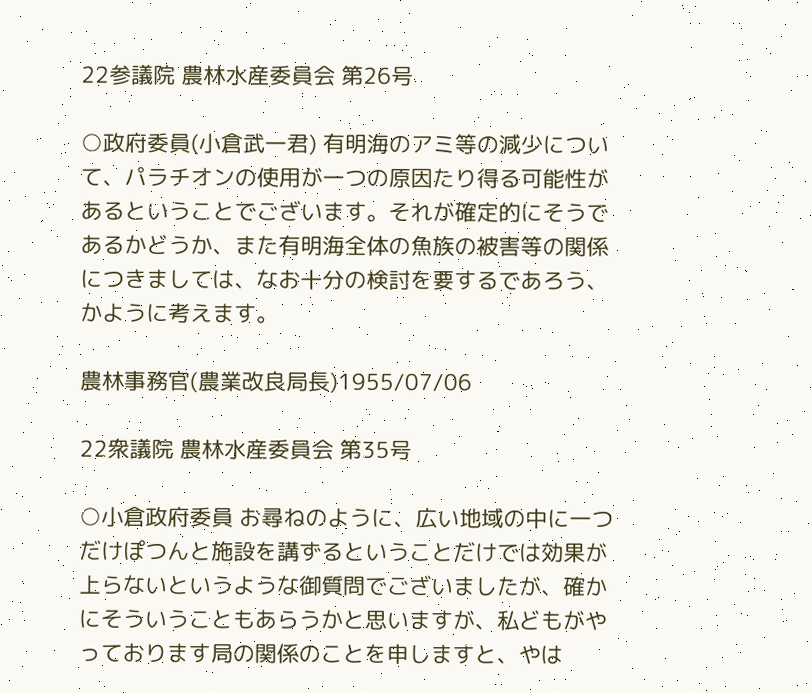22参議院 農林水産委員会 第26号

○政府委員(小倉武一君) 有明海のアミ等の減少について、パラチオンの使用が一つの原因たり得る可能性があるということでございます。それが確定的にそうであるかどうか、また有明海全体の魚族の被害等の関係につきましては、なお十分の検討を要するであろう、かように考えます。

農林事務官(農業改良局長)1955/07/06

22衆議院 農林水産委員会 第35号

○小倉政府委員 お尋ねのように、広い地域の中に一つだけぽつんと施設を講ずるということだけでは効果が上らないというような御質問でございましたが、確かにそういうこともあらうかと思いますが、私どもがやっております局の関係のことを申しますと、やは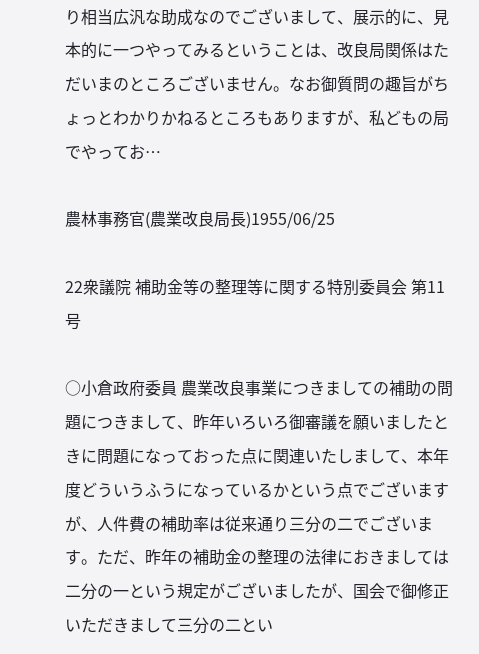り相当広汎な助成なのでございまして、展示的に、見本的に一つやってみるということは、改良局関係はただいまのところございません。なお御質問の趣旨がちょっとわかりかねるところもありますが、私どもの局でやってお…

農林事務官(農業改良局長)1955/06/25

22衆議院 補助金等の整理等に関する特別委員会 第11号

○小倉政府委員 農業改良事業につきましての補助の問題につきまして、昨年いろいろ御審議を願いましたときに問題になっておった点に関連いたしまして、本年度どういうふうになっているかという点でございますが、人件費の補助率は従来通り三分の二でございます。ただ、昨年の補助金の整理の法律におきましては二分の一という規定がございましたが、国会で御修正いただきまして三分の二とい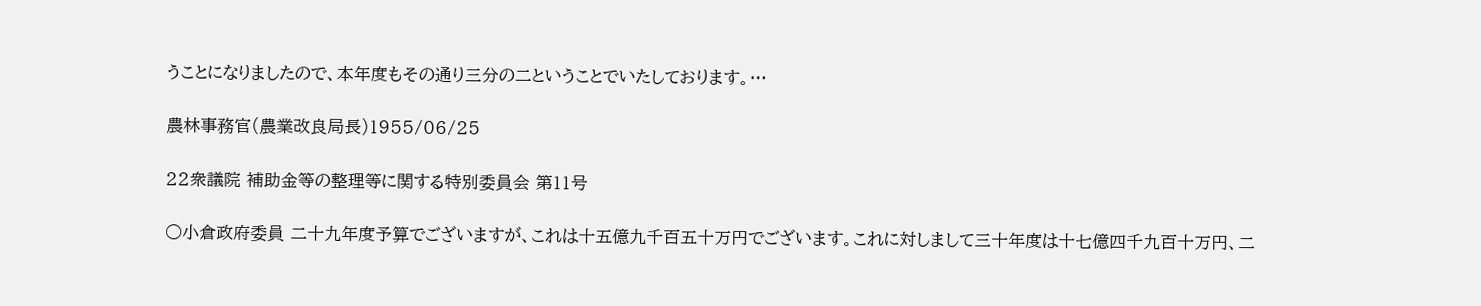うことになりましたので、本年度もその通り三分の二ということでいたしております。…

農林事務官(農業改良局長)1955/06/25

22衆議院 補助金等の整理等に関する特別委員会 第11号

○小倉政府委員 二十九年度予算でございますが、これは十五億九千百五十万円でございます。これに対しまして三十年度は十七億四千九百十万円、二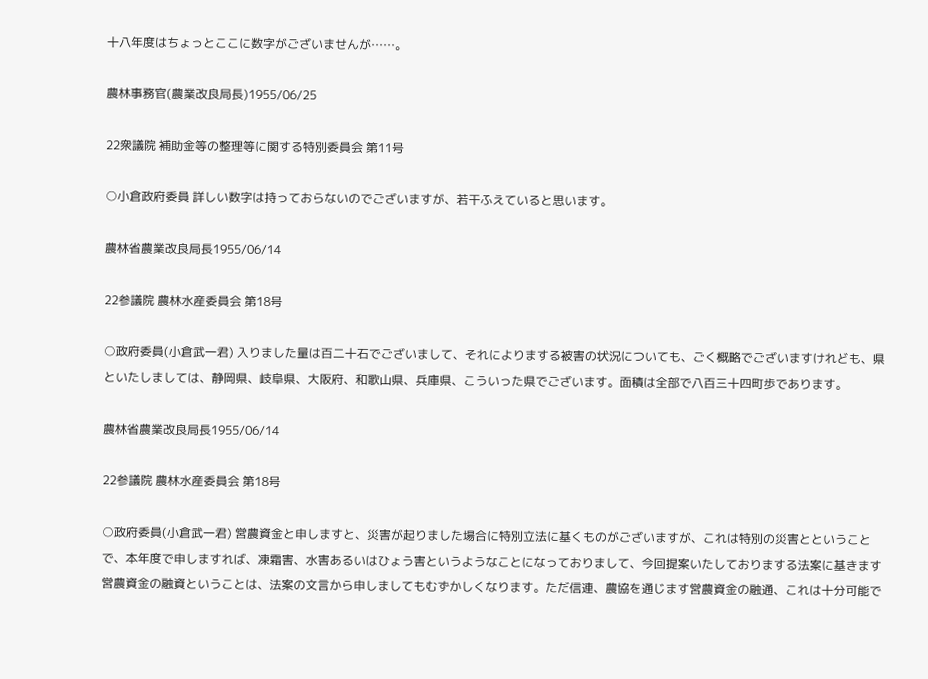十八年度はちょっとここに数字がございませんが……。

農林事務官(農業改良局長)1955/06/25

22衆議院 補助金等の整理等に関する特別委員会 第11号

○小倉政府委員 詳しい数字は持っておらないのでございますが、若干ふえていると思います。

農林省農業改良局長1955/06/14

22参議院 農林水産委員会 第18号

○政府委員(小倉武一君) 入りました量は百二十石でございまして、それによりまする被害の状況についても、ごく概略でございますけれども、県といたしましては、静岡県、岐阜県、大阪府、和歌山県、兵庫県、こういった県でございます。面積は全部で八百三十四町歩であります。

農林省農業改良局長1955/06/14

22参議院 農林水産委員会 第18号

○政府委員(小倉武一君) 営農資金と申しますと、災害が起りました場合に特別立法に基くものがございますが、これは特別の災害とということで、本年度で申しますれば、凍霜害、水害あるいはひょう害というようなことになっておりまして、今回提案いたしておりまする法案に基きます営農資金の融資ということは、法案の文言から申しましてもむずかしくなります。ただ信連、農協を通じます営農資金の融通、これは十分可能で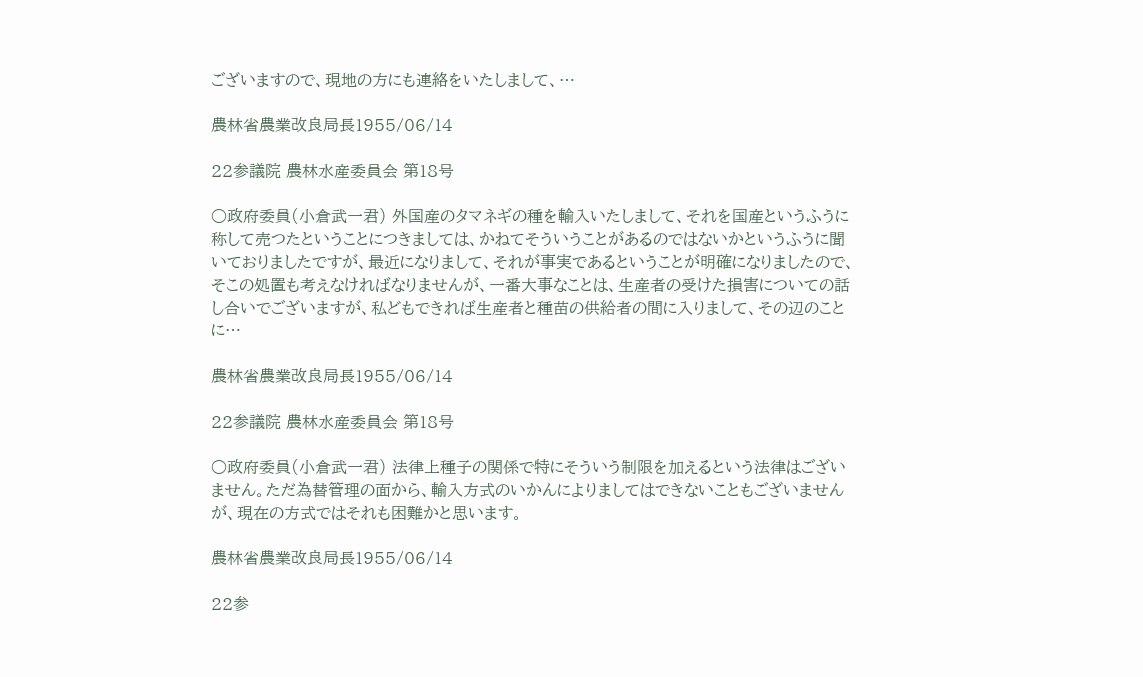ございますので、現地の方にも連絡をいたしまして、…

農林省農業改良局長1955/06/14

22参議院 農林水産委員会 第18号

○政府委員(小倉武一君) 外国産のタマネギの種を輸入いたしまして、それを国産というふうに称して売つたということにつきましては、かねてそういうことがあるのではないかというふうに聞いておりましたですが、最近になりまして、それが事実であるということが明確になりましたので、そこの処置も考えなければなりませんが、一番大事なことは、生産者の受けた損害についての話し合いでございますが、私どもできれば生産者と種苗の供給者の間に入りまして、その辺のことに…

農林省農業改良局長1955/06/14

22参議院 農林水産委員会 第18号

○政府委員(小倉武一君) 法律上種子の関係で特にそういう制限を加えるという法律はございません。ただ為替管理の面から、輸入方式のいかんによりましてはできないこともございませんが、現在の方式ではそれも困難かと思います。

農林省農業改良局長1955/06/14

22参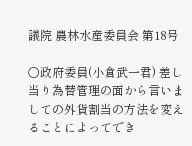議院 農林水産委員会 第18号

○政府委員(小倉武一君) 差し当り為替管理の面から言いましての外貨割当の方法を変えることによってでき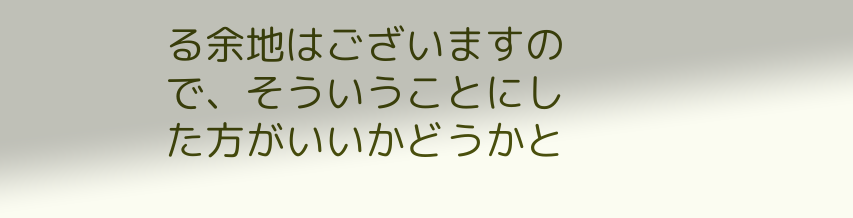る余地はございますので、そういうことにした方がいいかどうかと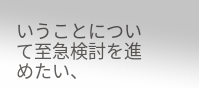いうことについて至急検討を進めたい、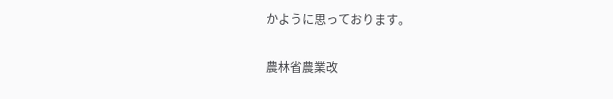かように思っております。

農林省農業改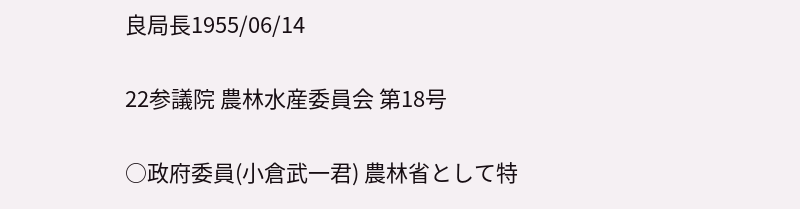良局長1955/06/14

22参議院 農林水産委員会 第18号

○政府委員(小倉武一君) 農林省として特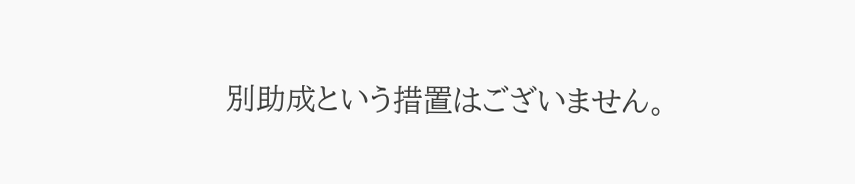別助成という措置はございません。